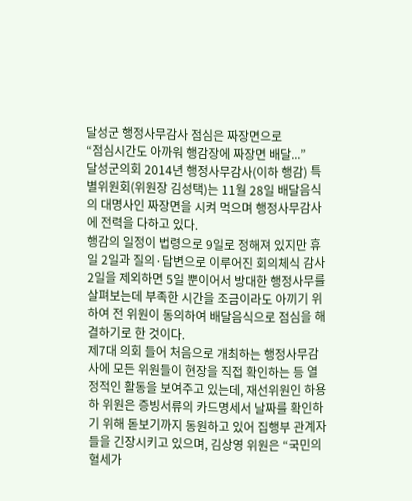달성군 행정사무감사 점심은 짜장면으로
“점심시간도 아까워 행감장에 짜장면 배달...”
달성군의회 2014년 행정사무감사(이하 행감) 특별위원회(위원장 김성택)는 11월 28일 배달음식의 대명사인 짜장면을 시켜 먹으며 행정사무감사에 전력을 다하고 있다.
행감의 일정이 법령으로 9일로 정해져 있지만 휴일 2일과 질의·답변으로 이루어진 회의체식 감사 2일을 제외하면 5일 뿐이어서 방대한 행정사무를 살펴보는데 부족한 시간을 조금이라도 아끼기 위하여 전 위원이 동의하여 배달음식으로 점심을 해결하기로 한 것이다.
제7대 의회 들어 처음으로 개최하는 행정사무감사에 모든 위원들이 현장을 직접 확인하는 등 열정적인 활동을 보여주고 있는데, 재선위원인 하용하 위원은 증빙서류의 카드명세서 날짜를 확인하기 위해 돋보기까지 동원하고 있어 집행부 관계자들을 긴장시키고 있으며, 김상영 위원은 “국민의 혈세가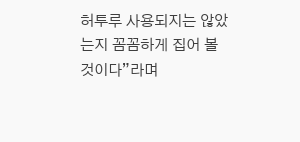허투루 사용되지는 않았는지 꼼꼼하게 집어 볼 것이다”라며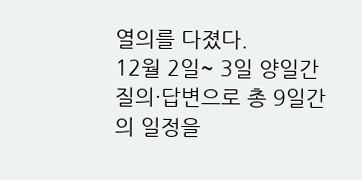열의를 다졌다.
12월 2일~ 3일 양일간 질의·답변으로 총 9일간의 일정을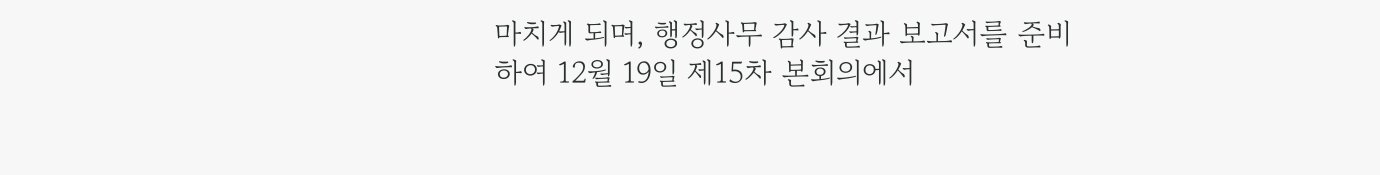마치게 되며, 행정사무 감사 결과 보고서를 준비하여 12월 19일 제15차 본회의에서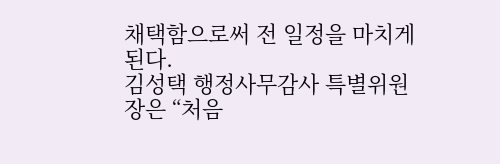채택함으로써 전 일정을 마치게 된다.
김성택 행정사무감사 특별위원장은 “처음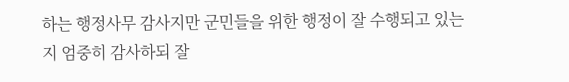하는 행정사무 감사지만 군민들을 위한 행정이 잘 수행되고 있는지 엄중히 감사하되 잘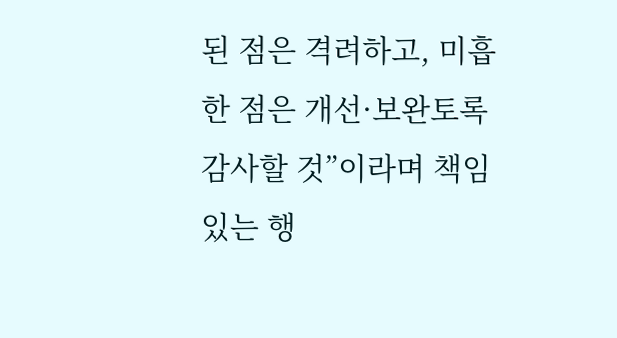된 점은 격려하고, 미흡한 점은 개선·보완토록 감사할 것”이라며 책임 있는 행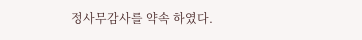정사무감사를 약속 하였다.